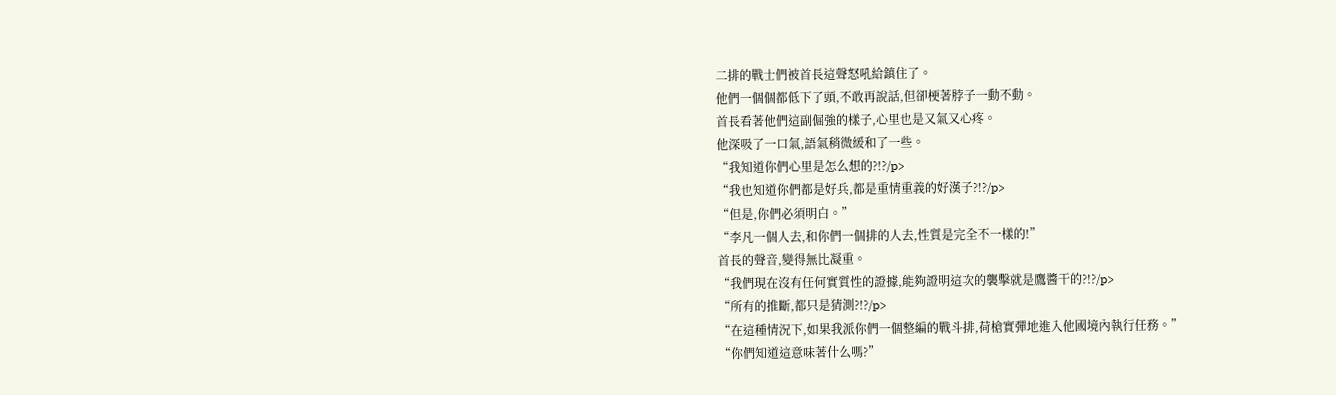二排的戰士們被首長這聲怒吼給鎮住了。
他們一個個都低下了頭,不敢再說話,但卻梗著脖子一動不動。
首長看著他們這副倔強的樣子,心里也是又氣又心疼。
他深吸了一口氣,語氣稍微緩和了一些。
“我知道你們心里是怎么想的?!?/p>
“我也知道你們都是好兵,都是重情重義的好漢子?!?/p>
“但是,你們必須明白。”
“李凡一個人去,和你們一個排的人去,性質是完全不一樣的!”
首長的聲音,變得無比凝重。
“我們現在沒有任何實質性的證據,能夠證明這次的襲擊就是鷹醬干的?!?/p>
“所有的推斷,都只是猜測?!?/p>
“在這種情況下,如果我派你們一個整編的戰斗排,荷槍實彈地進入他國境內執行任務。”
“你們知道這意味著什么嗎?”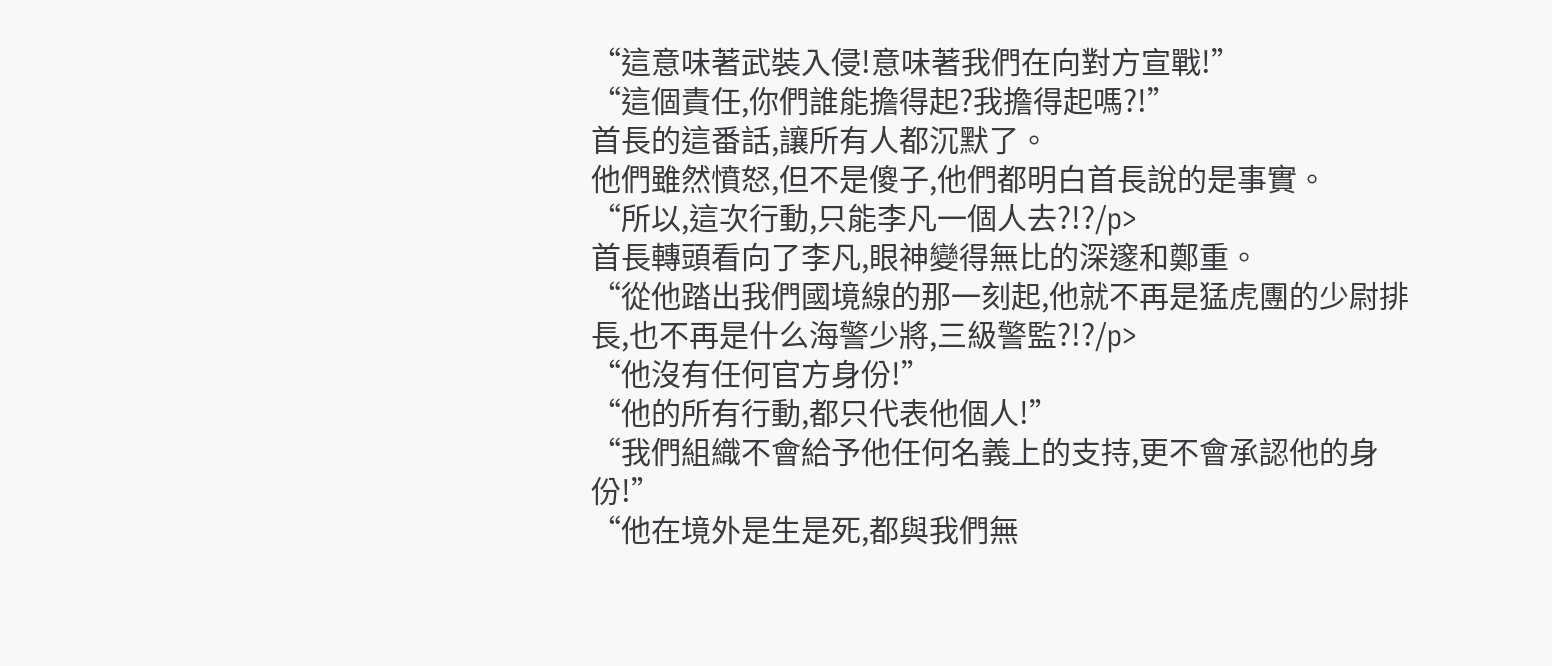“這意味著武裝入侵!意味著我們在向對方宣戰!”
“這個責任,你們誰能擔得起?我擔得起嗎?!”
首長的這番話,讓所有人都沉默了。
他們雖然憤怒,但不是傻子,他們都明白首長說的是事實。
“所以,這次行動,只能李凡一個人去?!?/p>
首長轉頭看向了李凡,眼神變得無比的深邃和鄭重。
“從他踏出我們國境線的那一刻起,他就不再是猛虎團的少尉排長,也不再是什么海警少將,三級警監?!?/p>
“他沒有任何官方身份!”
“他的所有行動,都只代表他個人!”
“我們組織不會給予他任何名義上的支持,更不會承認他的身份!”
“他在境外是生是死,都與我們無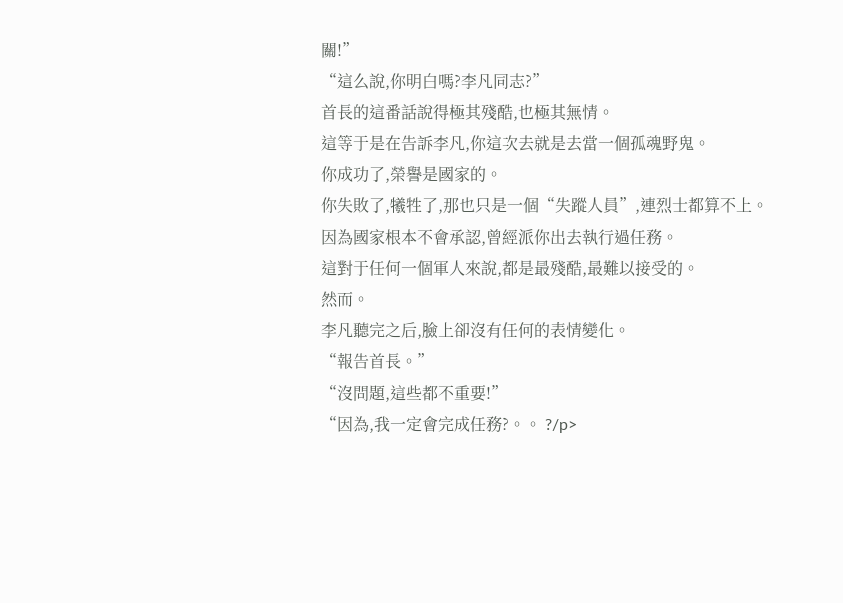關!”
“這么說,你明白嗎?李凡同志?”
首長的這番話說得極其殘酷,也極其無情。
這等于是在告訴李凡,你這次去就是去當一個孤魂野鬼。
你成功了,榮譽是國家的。
你失敗了,犧牲了,那也只是一個“失蹤人員”,連烈士都算不上。
因為國家根本不會承認,曾經派你出去執行過任務。
這對于任何一個軍人來說,都是最殘酷,最難以接受的。
然而。
李凡聽完之后,臉上卻沒有任何的表情變化。
“報告首長。”
“沒問題,這些都不重要!”
“因為,我一定會完成任務?。。 ?/p>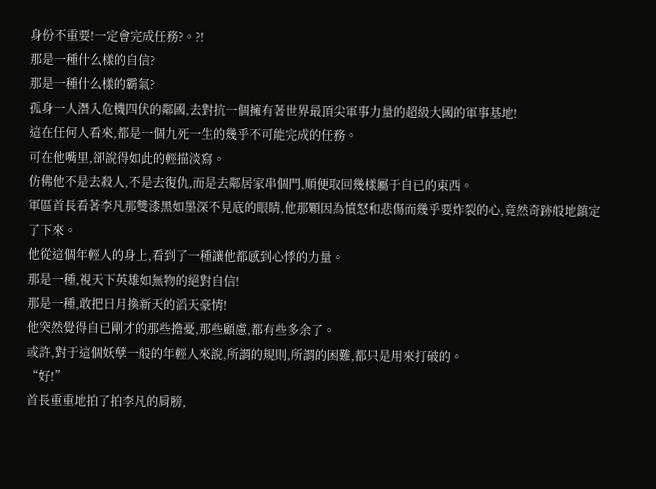身份不重要!一定會完成任務?。?!
那是一種什么樣的自信?
那是一種什么樣的霸氣?
孤身一人潛入危機四伏的鄰國,去對抗一個擁有著世界最頂尖軍事力量的超級大國的軍事基地!
這在任何人看來,都是一個九死一生的幾乎不可能完成的任務。
可在他嘴里,卻說得如此的輕描淡寫。
仿佛他不是去殺人,不是去復仇,而是去鄰居家串個門,順便取回幾樣屬于自已的東西。
軍區首長看著李凡那雙漆黑如墨深不見底的眼睛,他那顆因為憤怒和悲傷而幾乎要炸裂的心,竟然奇跡般地鎮定了下來。
他從這個年輕人的身上,看到了一種讓他都感到心悸的力量。
那是一種,視天下英雄如無物的絕對自信!
那是一種,敢把日月換新天的滔天豪情!
他突然覺得自已剛才的那些擔憂,那些顧慮,都有些多余了。
或許,對于這個妖孽一般的年輕人來說,所謂的規則,所謂的困難,都只是用來打破的。
“好!”
首長重重地拍了拍李凡的肩膀,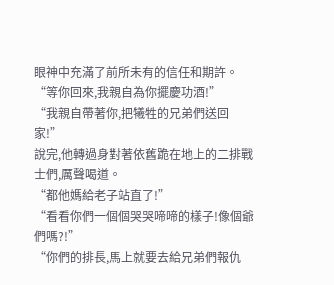眼神中充滿了前所未有的信任和期許。
“等你回來,我親自為你擺慶功酒!”
“我親自帶著你,把犧牲的兄弟們送回家!”
說完,他轉過身對著依舊跪在地上的二排戰士們,厲聲喝道。
“都他媽給老子站直了!”
“看看你們一個個哭哭啼啼的樣子!像個爺們嗎?!”
“你們的排長,馬上就要去給兄弟們報仇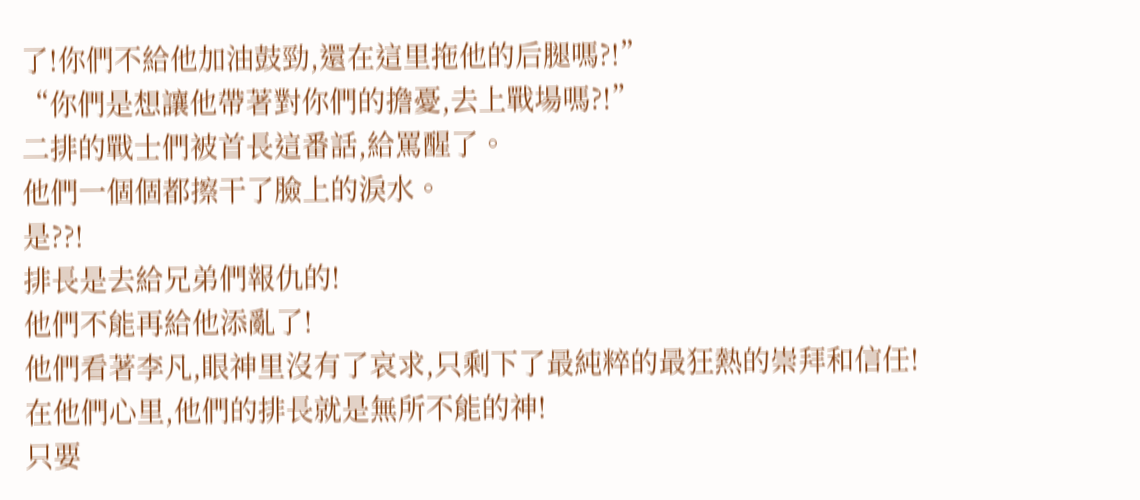了!你們不給他加油鼓勁,還在這里拖他的后腿嗎?!”
“你們是想讓他帶著對你們的擔憂,去上戰場嗎?!”
二排的戰士們被首長這番話,給罵醒了。
他們一個個都擦干了臉上的淚水。
是??!
排長是去給兄弟們報仇的!
他們不能再給他添亂了!
他們看著李凡,眼神里沒有了哀求,只剩下了最純粹的最狂熱的崇拜和信任!
在他們心里,他們的排長就是無所不能的神!
只要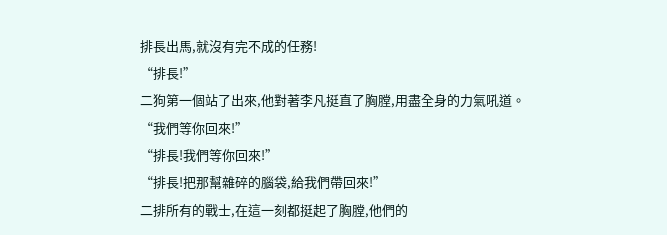排長出馬,就沒有完不成的任務!
“排長!”
二狗第一個站了出來,他對著李凡挺直了胸膛,用盡全身的力氣吼道。
“我們等你回來!”
“排長!我們等你回來!”
“排長!把那幫雜碎的腦袋,給我們帶回來!”
二排所有的戰士,在這一刻都挺起了胸膛,他們的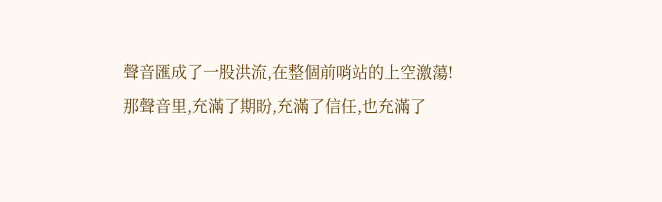聲音匯成了一股洪流,在整個前哨站的上空激蕩!
那聲音里,充滿了期盼,充滿了信任,也充滿了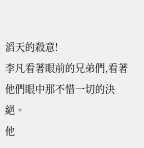滔天的殺意!
李凡看著眼前的兄弟們,看著他們眼中那不惜一切的決絕。
他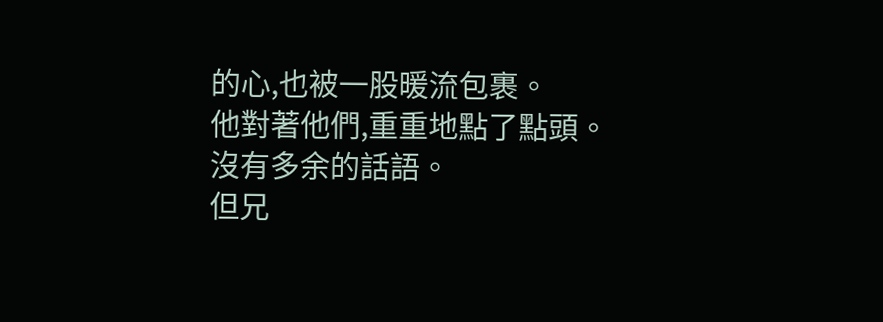的心,也被一股暖流包裹。
他對著他們,重重地點了點頭。
沒有多余的話語。
但兄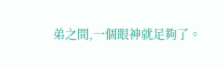弟之間,一個眼神就足夠了。